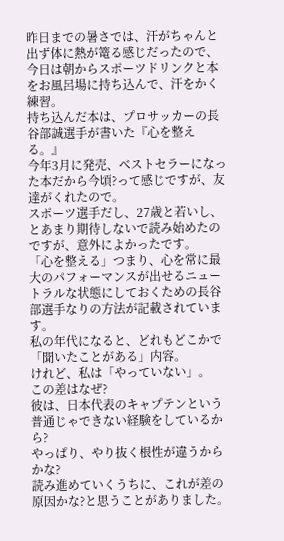昨日までの暑さでは、汗がちゃんと出ず体に熱が篭る感じだったので、今日は朝からスポーツドリンクと本をお風呂場に持ち込んで、汗をかく練習。
持ち込んだ本は、プロサッカーの長谷部誠選手が書いた『心を整える。』
今年3月に発売、ベストセラーになった本だから今頃?って感じですが、友達がくれたので。
スポーツ選手だし、27歳と若いし、とあまり期待しないで読み始めたのですが、意外によかったです。
「心を整える」つまり、心を常に最大のパフォーマンスが出せるニュートラルな状態にしておくための長谷部選手なりの方法が記載されています。
私の年代になると、どれもどこかで「聞いたことがある」内容。
けれど、私は「やっていない」。
この差はなぜ?
彼は、日本代表のキャプテンという普通じゃできない経験をしているから?
やっぱり、やり抜く根性が違うからかな?
読み進めていくうちに、これが差の原因かな?と思うことがありました。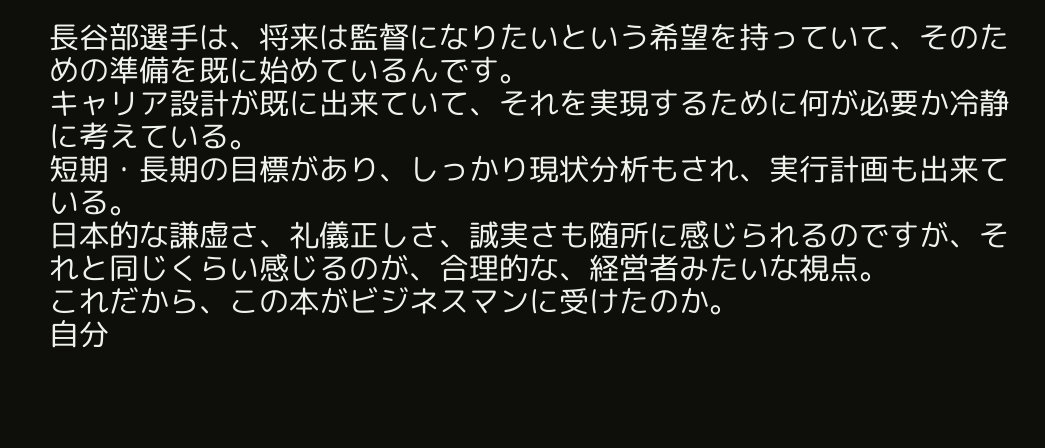長谷部選手は、将来は監督になりたいという希望を持っていて、そのための準備を既に始めているんです。
キャリア設計が既に出来ていて、それを実現するために何が必要か冷静に考えている。
短期・長期の目標があり、しっかり現状分析もされ、実行計画も出来ている。
日本的な謙虚さ、礼儀正しさ、誠実さも随所に感じられるのですが、それと同じくらい感じるのが、合理的な、経営者みたいな視点。
これだから、この本がビジネスマンに受けたのか。
自分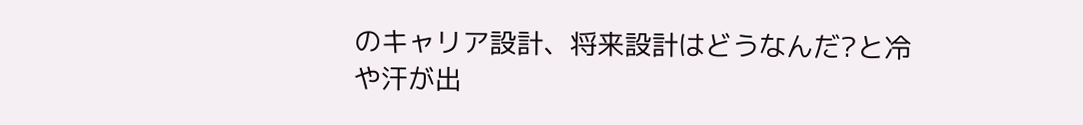のキャリア設計、将来設計はどうなんだ?と冷や汗が出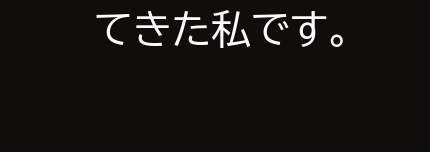てきた私です。